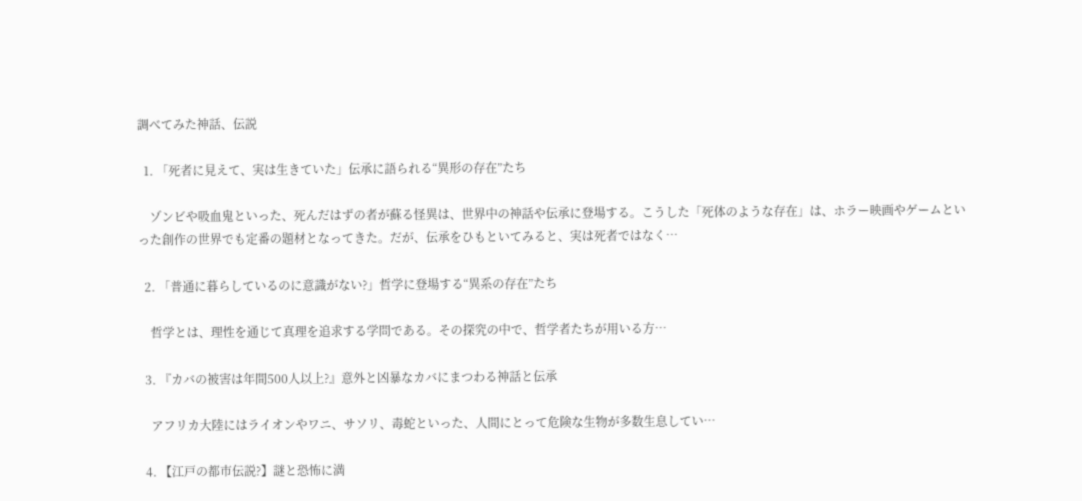調べてみた神話、伝説

  1. 「死者に見えて、実は生きていた」伝承に語られる“異形の存在”たち

    ゾンビや吸血鬼といった、死んだはずの者が蘇る怪異は、世界中の神話や伝承に登場する。こうした「死体のような存在」は、ホラー映画やゲームといった創作の世界でも定番の題材となってきた。だが、伝承をひもといてみると、実は死者ではなく…

  2. 「普通に暮らしているのに意識がない?」哲学に登場する“異系の存在”たち

    哲学とは、理性を通じて真理を追求する学問である。その探究の中で、哲学者たちが用いる方…

  3. 『カバの被害は年間500人以上?』意外と凶暴なカバにまつわる神話と伝承

    アフリカ大陸にはライオンやワニ、サソリ、毒蛇といった、人間にとって危険な生物が多数生息してい…

  4. 【江戸の都市伝説?】謎と恐怖に満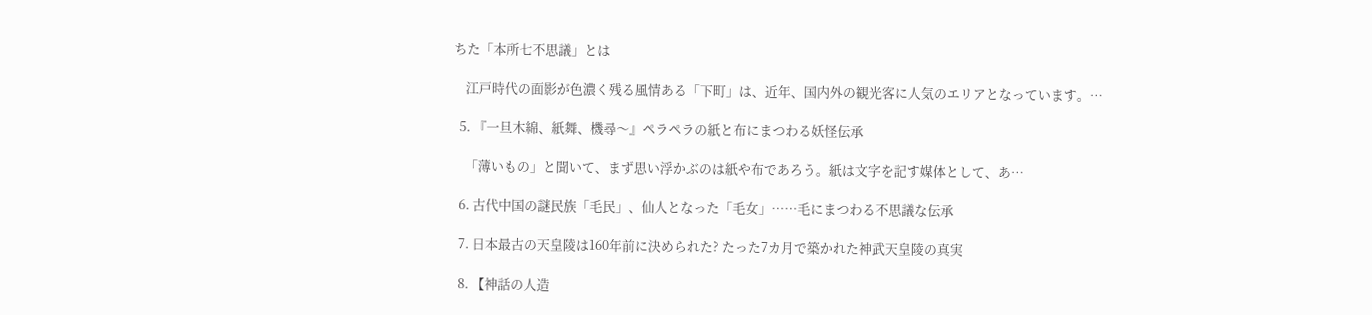ちた「本所七不思議」とは

    江戸時代の面影が色濃く残る風情ある「下町」は、近年、国内外の観光客に人気のエリアとなっています。…

  5. 『一旦木綿、紙舞、機尋〜』ペラペラの紙と布にまつわる妖怪伝承

    「薄いもの」と聞いて、まず思い浮かぶのは紙や布であろう。紙は文字を記す媒体として、あ…

  6. 古代中国の謎民族「毛民」、仙人となった「毛女」……毛にまつわる不思議な伝承

  7. 日本最古の天皇陵は160年前に決められた? たった7カ月で築かれた神武天皇陵の真実

  8. 【神話の人造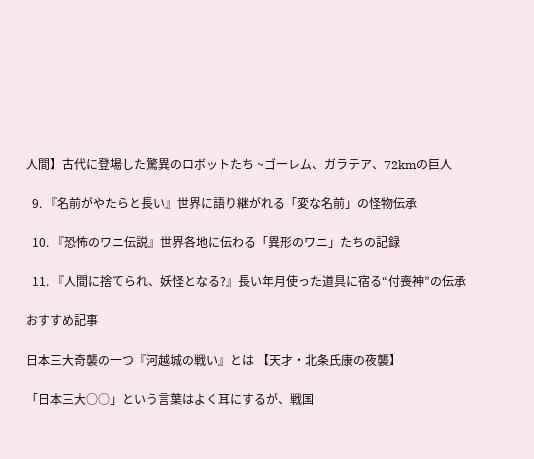人間】古代に登場した驚異のロボットたち ~ゴーレム、ガラテア、72kmの巨人

  9. 『名前がやたらと長い』世界に語り継がれる「変な名前」の怪物伝承

  10. 『恐怖のワニ伝説』世界各地に伝わる「異形のワニ」たちの記録

  11. 『人間に捨てられ、妖怪となる?』長い年月使った道具に宿る“付喪神”の伝承

おすすめ記事

日本三大奇襲の一つ『河越城の戦い』とは 【天才・北条氏康の夜襲】

「日本三大○○」という言葉はよく耳にするが、戦国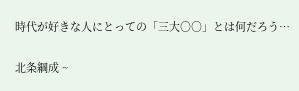時代が好きな人にとっての「三大○○」とは何だろう…

北条綱成 ~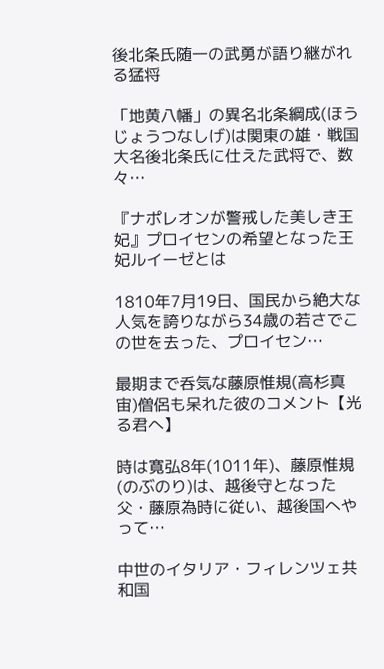後北条氏随一の武勇が語り継がれる猛将

「地黄八幡」の異名北条綱成(ほうじょうつなしげ)は関東の雄・戦国大名後北条氏に仕えた武将で、数々…

『ナポレオンが警戒した美しき王妃』プロイセンの希望となった王妃ルイーゼとは

1810年7月19日、国民から絶大な人気を誇りながら34歳の若さでこの世を去った、プロイセン…

最期まで呑気な藤原惟規(高杉真宙)僧侶も呆れた彼のコメント【光る君へ】

時は寛弘8年(1011年)、藤原惟規(のぶのり)は、越後守となった父・藤原為時に従い、越後国へやって…

中世のイタリア・フィレンツェ共和国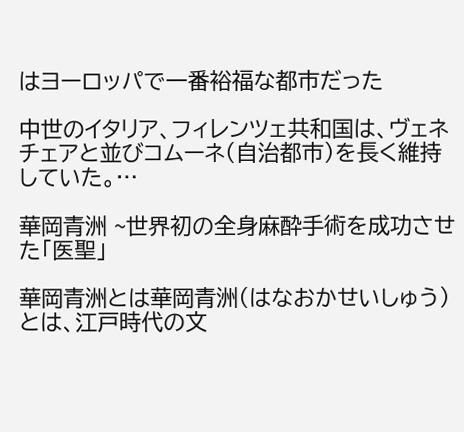はヨーロッパで一番裕福な都市だった

中世のイタリア、フィレンツェ共和国は、ヴェネチェアと並びコムーネ(自治都市)を長く維持していた。…

華岡青洲 ~世界初の全身麻酔手術を成功させた「医聖」

華岡青洲とは華岡青洲(はなおかせいしゅう)とは、江戸時代の文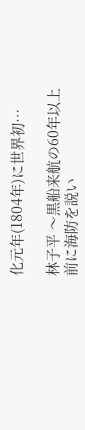化元年(1804年)に世界初…

林子平 〜黒船来航の60年以上前に海防を説い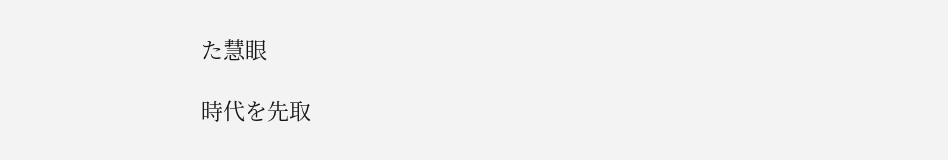た慧眼

時代を先取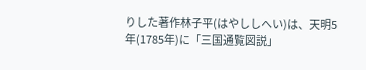りした著作林子平(はやししへい)は、天明5年(1785年)に「三国通覧図説」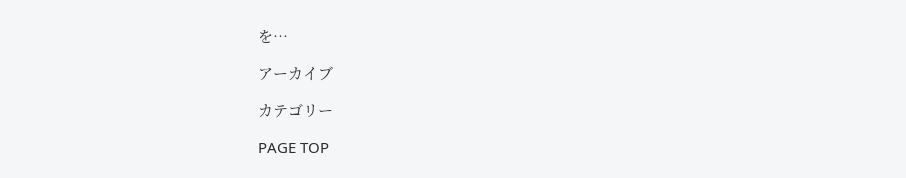を…

アーカイブ

カテゴリー

PAGE TOP